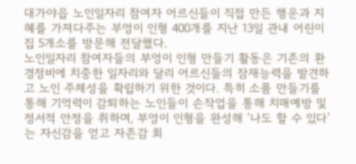대가야읍 노인일자리 참여자 어르신들이 직접 만든 행운과 지혜를 가져다주는 부엉이 인형 400개를 지난 13일 관내 어린이집 5개소를 방문해 전달했다.
노인일자리 참여자들의 부엉이 인형 만들기 활동은 기존의 환경정비에 치중한 일자리와 달리 어르신들의 잠재능력을 발견하고 노인 주체성을 확립하기 위한 것이다. 특히 소품 만들기를 통해 기억력이 감퇴하는 노인들이 손작업을 통해 치매예방 및 정서적 안정을 취하며, 부엉이 인형을 완성해 ‘나도 할 수 있다’는 자신감을 얻고 자존감 회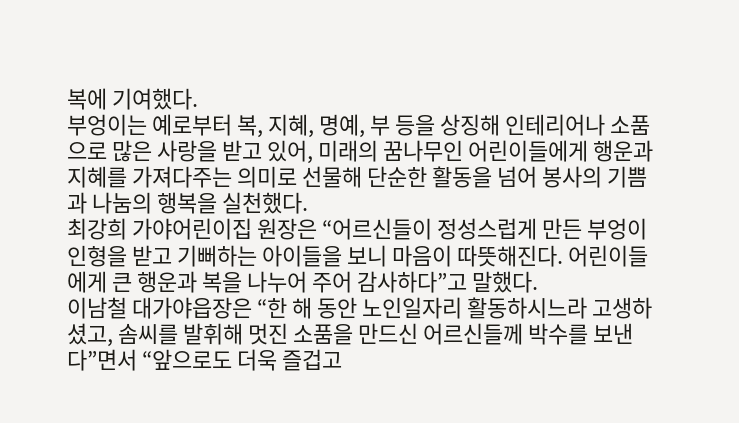복에 기여했다.
부엉이는 예로부터 복, 지혜, 명예, 부 등을 상징해 인테리어나 소품으로 많은 사랑을 받고 있어, 미래의 꿈나무인 어린이들에게 행운과 지혜를 가져다주는 의미로 선물해 단순한 활동을 넘어 봉사의 기쁨과 나눔의 행복을 실천했다.
최강희 가야어린이집 원장은 “어르신들이 정성스럽게 만든 부엉이 인형을 받고 기뻐하는 아이들을 보니 마음이 따뜻해진다. 어린이들에게 큰 행운과 복을 나누어 주어 감사하다”고 말했다.
이남철 대가야읍장은 “한 해 동안 노인일자리 활동하시느라 고생하셨고, 솜씨를 발휘해 멋진 소품을 만드신 어르신들께 박수를 보낸다”면서 “앞으로도 더욱 즐겁고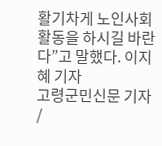활기차게 노인사회활동을 하시길 바란다”고 말했다. 이지혜 기자
고령군민신문 기자 /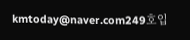kmtoday@naver.com249호입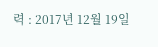력 : 2017년 12월 19일